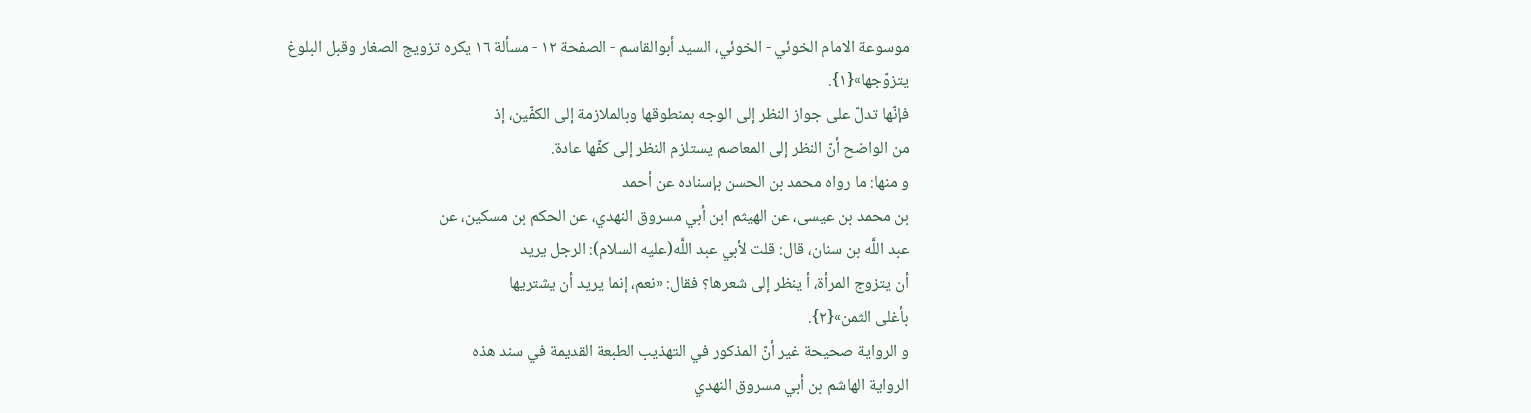موسوعة الامام الخوئي - الخوئي، السيد أبوالقاسم - الصفحة ١٢ - مسألة ١٦ يكره تزويج الصغار وقبل البلوغ
يتزوّجها»{١}.
فإنّها تدلّ على جواز النظر إلى الوجه بمنطوقها وبالملازمة إلى الكفّين، إذ
من الواضح أنّ النظر إلى المعاصم يستلزم النظر إلى كفّها عادة.
و منها: ما رواه محمد بن الحسن بإسناده عن أحمد
بن محمد بن عيسى، عن الهيثم ابن أبي مسروق النهدي، عن الحكم بن مسكين، عن
عبد اللَّه بن سنان، قال: قلت لأبي عبد اللَّه(عليه السلام): الرجل يريد
أن يتزوج المرأة، أ ينظر إلى شعرها؟ فقال: «نعم، إنما يريد أن يشتريها
بأغلى الثمن»{٢}.
و الرواية صحيحة غير أنّ المذكور في التهذيب الطبعة القديمة في سند هذه
الرواية الهاشم بن أبي مسروق النهدي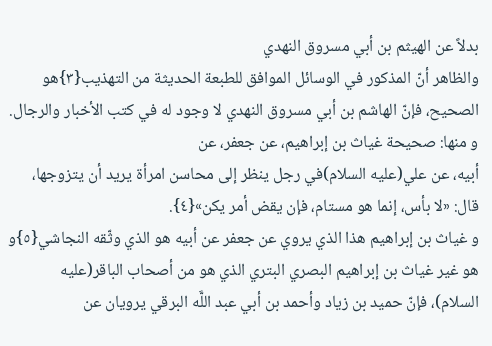بدلاً عن الهيثم بن أبي مسروق النهدي
والظاهر أنّ المذكور في الوسائل الموافق للطبعة الحديثة من التهذيب{٣}هو الصحيح، فإنّ الهاشم بن أبي مسروق النهدي لا وجود له في كتب الأخبار والرجال.
و منها: صحيحة غياث بن إبراهيم، عن جعفر، عن
أبيه، عن علي(عليه السلام)في رجل ينظر إلى محاسن امرأة يريد أن يتزوجها،
قال: «لا بأس، إنما هو مستام، فإن يقض أمر يكن»{٤}.
و غياث بن إبراهيم هذا الذي يروي عن جعفر عن أبيه هو الذي وثّقه النجاشي{٥}و
هو غير غياث بن إبراهيم البصري البتري الذي هو من أصحاب الباقر(عليه
السلام)، فإنّ حميد بن زياد وأحمد بن أبي عبد اللَّه البرقي يرويان عن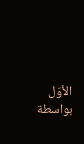الأوّل بواسطة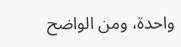واحدة، ومن الواضح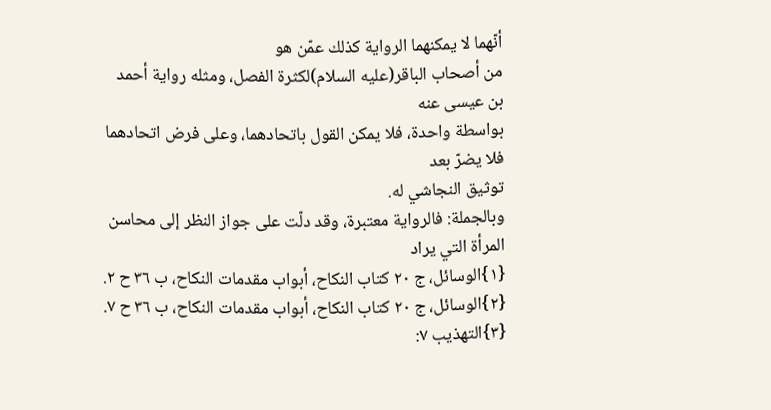أنّهما لا يمكنهما الرواية كذلك عمّن هو
من أصحاب الباقر(عليه السلام)لكثرة الفصل، ومثله رواية أحمد بن عيسى عنه
بواسطة واحدة، فلا يمكن القول باتحادهما، وعلى فرض اتحادهما فلا يضرّ بعد
توثيق النجاشي له.
وبالجملة: فالرواية معتبرة، وقد دلّت على جواز النظر إلى محاسن المرأة التي يراد
{١}الوسائل، ج ٢٠ كتاب النكاح، أبواب مقدمات النكاح، ب ٣٦ ح ٢.
{٢}الوسائل، ج ٢٠ كتاب النكاح، أبواب مقدمات النكاح، ب ٣٦ ح ٧.
{٣}التهذيب ٧: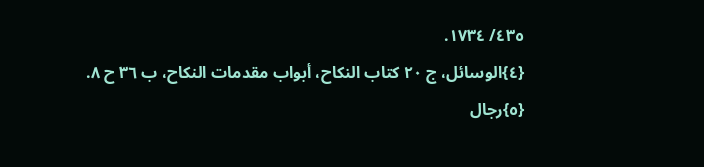٤٣٥/ ١٧٣٤.
{٤}الوسائل، ج ٢٠ كتاب النكاح، أبواب مقدمات النكاح، ب ٣٦ ح ٨.
{٥}رجال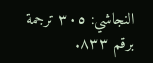النجاشي: ٣٠٥ ترجمة برقم ٨٣٣.